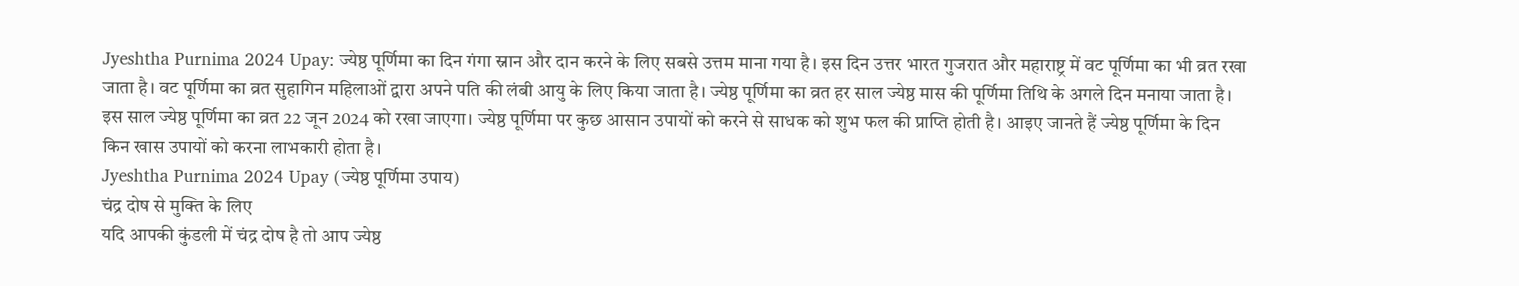Jyeshtha Purnima 2024 Upay: ज्येष्ठ पूर्णिमा का दिन गंगा स्नान और दान करने के लिए सबसे उत्तम माना गया है। इस दिन उत्तर भारत गुजरात और महाराष्ट्र में वट पूर्णिमा का भी व्रत रखा जाता है। वट पूर्णिमा का व्रत सुहागिन महिलाओं द्वारा अपने पति की लंबी आयु के लिए किया जाता है। ज्येष्ठ पूर्णिमा का व्रत हर साल ज्येष्ठ मास की पूर्णिमा तिथि के अगले दिन मनाया जाता है। इस साल ज्येष्ठ पूर्णिमा का व्रत 22 जून 2024 को रखा जाएगा। ज्येष्ठ पूर्णिमा पर कुछ आसान उपायों को करने से साधक को शुभ फल की प्राप्ति होती है। आइए जानते हैं ज्येष्ठ पूर्णिमा के दिन किन खास उपायों को करना लाभकारी होता है।
Jyeshtha Purnima 2024 Upay (ज्येष्ठ पूर्णिमा उपाय)
चंद्र दोष से मुक्ति के लिए
यदि आपकी कुंडली में चंद्र दोष है तो आप ज्येष्ठ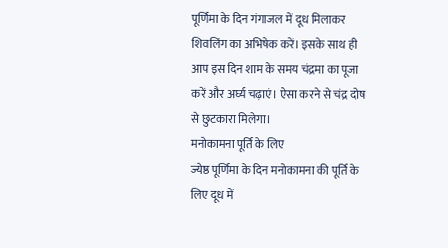पूर्णिमा के दिन गंगाजल में दूध मिलाकर शिवलिंग का अभिषेक करें। इसके साथ ही आप इस दिन शाम के समय चंद्रमा का पूजा करें और अर्घ्य चढ़ाएं। ऐसा करने से चंद्र दोष से छुटकारा मिलेगा।
मनोकामना पूर्ति के लिए
ज्येष्ठ पूर्णिमा के दिन मनोकामना की पूर्ति के लिए दूध में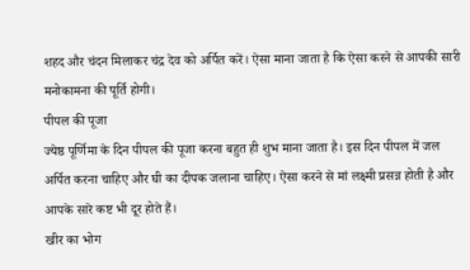शहद और चंदन मिलाकर चंद्र देव को अर्पित करें। ऐसा माना जाता है कि ऐसा करने से आपकी सारी मनोकामना की पूर्ति होगी।
पीपल की पूजा
ज्येष्ठ पूर्णिमा के दिन पीपल की पूजा करना बहुत ही शुभ माना जाता है। इस दिन पीपल में जल अर्पित करना चाहिए और घी का दीपक जलाना चाहिए। ऐसा करने से मां लक्ष्मी प्रसन्न होती है और आपके सारे कष्ट भी दूर होते हैं।
खीर का भोग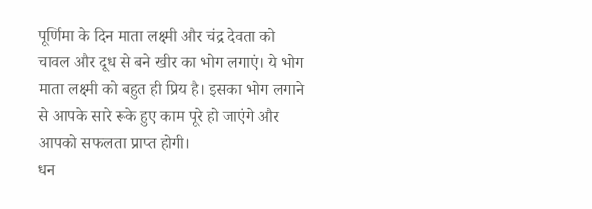पूर्णिमा के दिन माता लक्ष्मी और चंद्र देवता को चावल और दूध से बने खीर का भोग लगाएं। ये भोग माता लक्ष्मी को बहुत ही प्रिय है। इसका भोग लगाने से आपके सारे रूके हुए काम पूरे हो जाएंगे और आपको सफलता प्राप्त होगी।
धन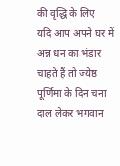की वृद्धि के लिए
यदि आप अपने घर में अन्न धन का भंडार चाहते हैं तो ज्येष्ठ पूर्णिमा के दिन चना दाल लेकर भगवान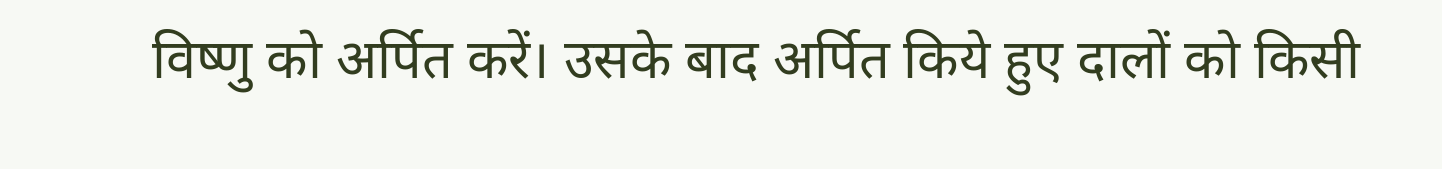विष्णु को अर्पित करें। उसके बाद अर्पित किये हुए दालों को किसी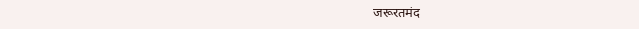जरूरतमंद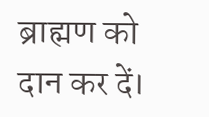ब्राह्मण को दान कर दें।